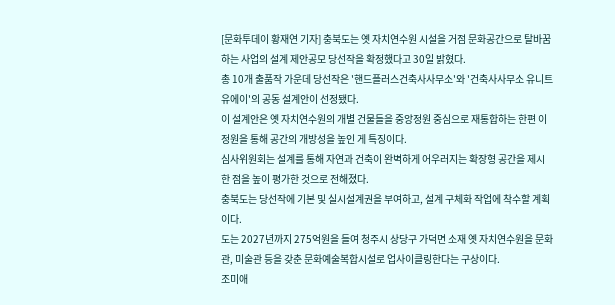[문화투데이 황재연 기자] 충북도는 옛 자치연수원 시설을 거점 문화공간으로 탈바꿈하는 사업의 설계 제안공모 당선작을 확정했다고 30일 밝혔다.
총 10개 출품작 가운데 당선작은 '핸드플러스건축사사무소'와 '건축사사무소 유니트유에이'의 공동 설계안이 선정됐다.
이 설계안은 옛 자치연수원의 개별 건물들을 중앙정원 중심으로 재통합하는 한편 이 정원을 통해 공간의 개방성을 높인 게 특징이다.
심사위원회는 설계를 통해 자연과 건축이 완벽하게 어우러지는 확장형 공간을 제시한 점을 높이 평가한 것으로 전해졌다.
충북도는 당선작에 기본 및 실시설계권을 부여하고, 설계 구체화 작업에 착수할 계획이다.
도는 2027년까지 275억원을 들여 청주시 상당구 가덕면 소재 옛 자치연수원을 문화관, 미술관 등을 갖춘 문화예술복합시설로 업사이클링한다는 구상이다.
조미애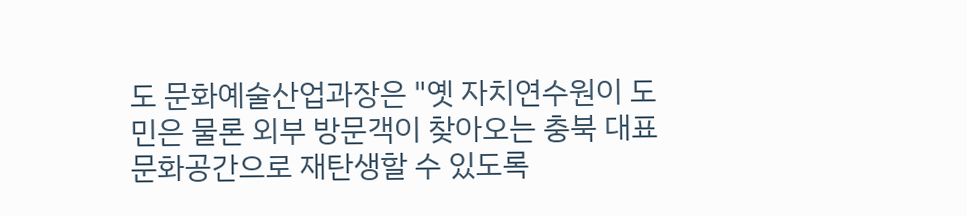도 문화예술산업과장은 "옛 자치연수원이 도민은 물론 외부 방문객이 찾아오는 충북 대표 문화공간으로 재탄생할 수 있도록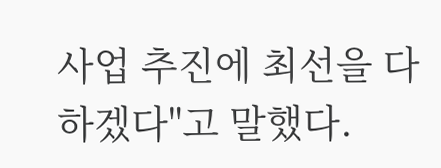사업 추진에 최선을 다하겠다"고 말했다.